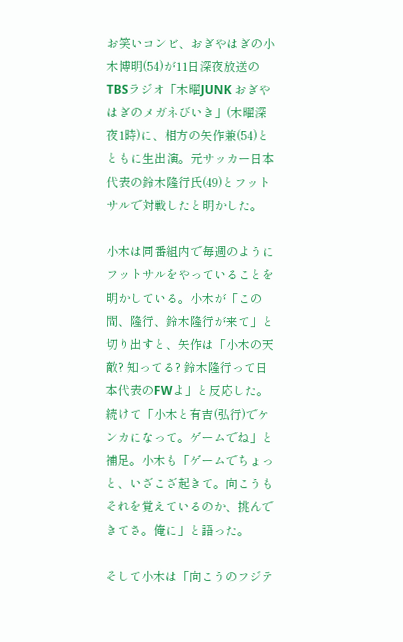お笑いコンビ、おぎやはぎの小木博明(54)が11日深夜放送のTBSラジオ「木曜JUNK おぎやはぎのメガネびいき」(木曜深夜1時)に、相方の矢作兼(54)とともに生出演。元サッカー日本代表の鈴木隆行氏(49)とフットサルで対戦したと明かした。

小木は同番組内で毎週のようにフットサルをやっていることを明かしている。小木が「この間、隆行、鈴木隆行が来て」と切り出すと、矢作は「小木の天敵? 知ってる? 鈴木隆行って日本代表のFWよ」と反応した。続けて「小木と有吉(弘行)でケンカになって。ゲームでね」と補足。小木も「ゲームでちょっと、いざこざ起きて。向こうもそれを覚えているのか、挑んできてさ。俺に」と語った。

そして小木は「向こうのフジテ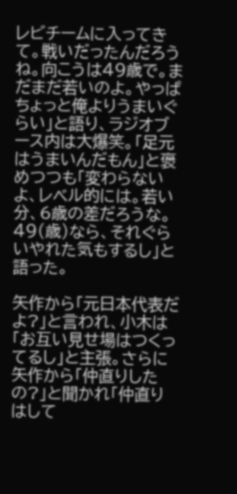レビチームに入ってきて。戦いだったんだろうね。向こうは49歳で。まだまだ若いのよ。やっぱちょっと俺よりうまいぐらい」と語り、ラジオブース内は大爆笑。「足元はうまいんだもん」と褒めつつも「変わらないよ、レベル的には。若い分、6歳の差だろうな。49(歳)なら、それぐらいやれた気もするし」と語った。

矢作から「元日本代表だよ?」と言われ、小木は「お互い見せ場はつくってるし」と主張。さらに矢作から「仲直りしたの?」と聞かれ「仲直りはして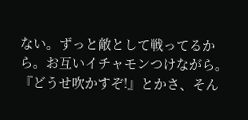ない。ずっと敵として戦ってるから。お互いイチャモンつけながら。『どうせ吹かすぞ!』とかさ、そん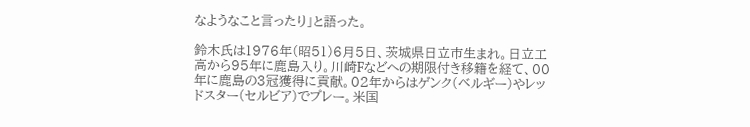なようなこと言ったり」と語った。

鈴木氏は1976年(昭51)6月5日、茨城県日立市生まれ。日立工高から95年に鹿島入り。川崎Fなどへの期限付き移籍を経て、00年に鹿島の3冠獲得に貢献。02年からはゲンク(ベルギー)やレッドスター(セルビア)でプレー。米国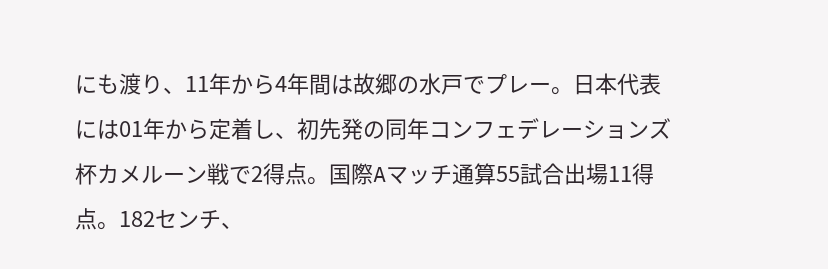にも渡り、11年から4年間は故郷の水戸でプレー。日本代表には01年から定着し、初先発の同年コンフェデレーションズ杯カメルーン戦で2得点。国際Aマッチ通算55試合出場11得点。182センチ、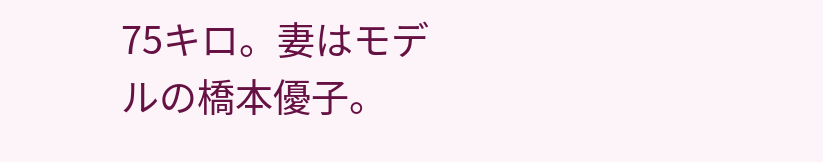75キロ。妻はモデルの橋本優子。